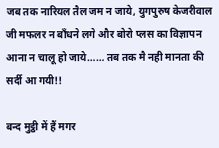जब तक नारियल तैल जम न जाये, युगपुरुष केजरीवाल जी मफलर न बाँधने लगे और बोरो प्लस का विज्ञापन आना न चालू हो जाये…… तब तक मै नही मानता की सर्दी आ गयी!!

बन्द मुट्ठी में हैं मगर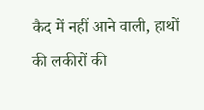कैद में नहीं आने वाली, हाथों की लकीरों की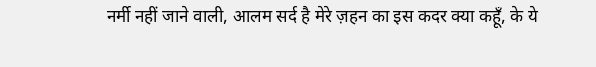नर्मी नहीं जाने वाली, आलम सर्द है मेरे ज़हन का इस कदर क्या कहूँ, के ये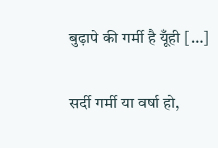बुढ़ापे की गर्मी है यूँही […]

सर्दी गर्मी या वर्षा हो,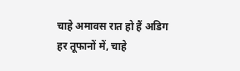चाहे अमावस रात हो हैं अडिग हर तूफानों में, चाहे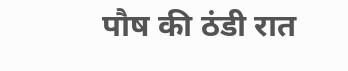पौष की ठंडी रात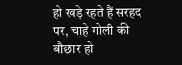हो खड़े रहते हैं सरहद पर, चाहे गोली की बौछार हो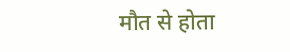मौत से होता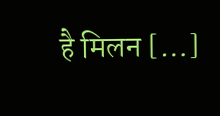है मिलन […]